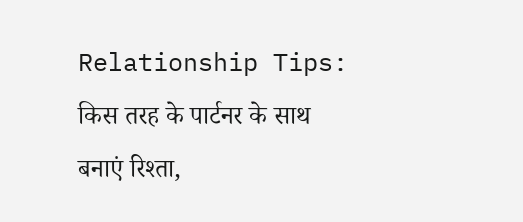Relationship Tips: किस तरह के पार्टनर के साथ बनाएं रिश्ता,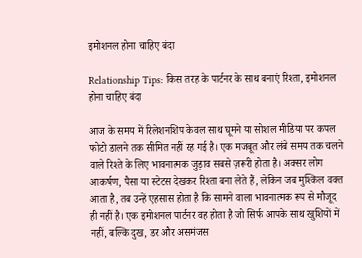इमोशनल होना चाहिए बंदा

Relationship Tips: किस तरह के पार्टनर के साथ बनाएं रिश्ता, इमोशनल होना चाहिए बंदा

आज के समय में रिलेशनशिप केवल साथ घूमने या सोशल मीडिया पर कपल फोटो डालने तक सीमित नहीं रह गई है। एक मजबूत और लंबे समय तक चलने वाले रिश्ते के लिए भावनात्मक जुड़ाव सबसे ज़रूरी होता है। अक्सर लोग आकर्षण, पैसा या स्टेटस देखकर रिश्ता बना लेते हैं, लेकिन जब मुश्किल वक्त आता है, तब उन्हें एहसास होता है कि सामने वाला भावनात्मक रूप से मौजूद ही नहीं है। एक इमोशनल पार्टनर वह होता है जो सिर्फ आपके साथ खुशियों में नहीं, बल्कि दुख, डर और असमंजस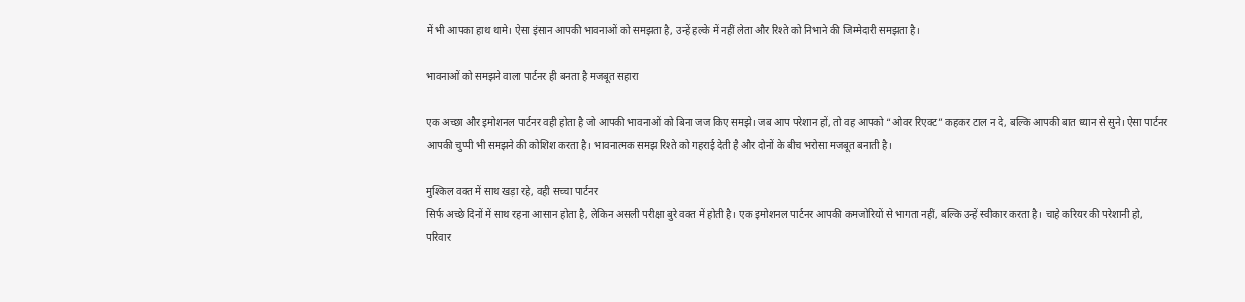में भी आपका हाथ थामे। ऐसा इंसान आपकी भावनाओं को समझता है, उन्हें हल्के में नहीं लेता और रिश्ते को निभाने की जिम्मेदारी समझता है।

भावनाओं को समझने वाला पार्टनर ही बनता है मजबूत सहारा

एक अच्छा और इमोशनल पार्टनर वही होता है जो आपकी भावनाओं को बिना जज किए समझे। जब आप परेशान हों, तो वह आपको “ओवर रिएक्ट” कहकर टाल न दे, बल्कि आपकी बात ध्यान से सुने। ऐसा पार्टनर आपकी चुप्पी भी समझने की कोशिश करता है। भावनात्मक समझ रिश्ते को गहराई देती है और दोनों के बीच भरोसा मजबूत बनाती है।

मुश्किल वक्त में साथ खड़ा रहे, वही सच्चा पार्टनर
सिर्फ अच्छे दिनों में साथ रहना आसान होता है, लेकिन असली परीक्षा बुरे वक्त में होती है। एक इमोशनल पार्टनर आपकी कमजोरियों से भागता नहीं, बल्कि उन्हें स्वीकार करता है। चाहे करियर की परेशानी हो, परिवार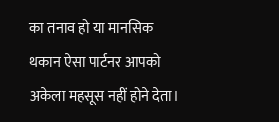का तनाव हो या मानसिक थकान ऐसा पार्टनर आपको अकेला महसूस नहीं होने देता।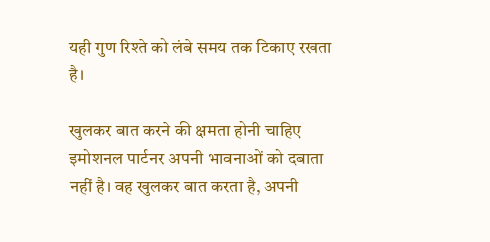यही गुण रिश्ते को लंबे समय तक टिकाए रखता है।

खुलकर बात करने की क्षमता होनी चाहिए
इमोशनल पार्टनर अपनी भावनाओं को दबाता नहीं है। वह खुलकर बात करता है, अपनी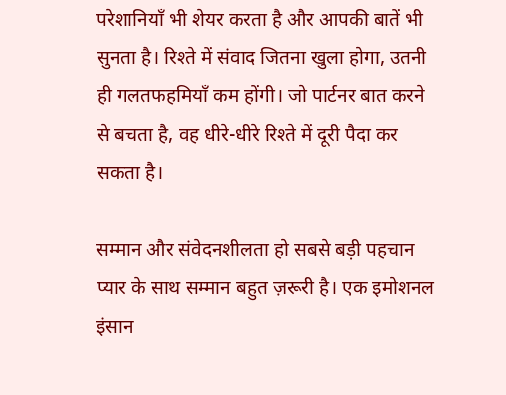परेशानियाँ भी शेयर करता है और आपकी बातें भी सुनता है। रिश्ते में संवाद जितना खुला होगा, उतनी ही गलतफहमियाँ कम होंगी। जो पार्टनर बात करने से बचता है, वह धीरे-धीरे रिश्ते में दूरी पैदा कर सकता है।

सम्मान और संवेदनशीलता हो सबसे बड़ी पहचान
प्यार के साथ सम्मान बहुत ज़रूरी है। एक इमोशनल इंसान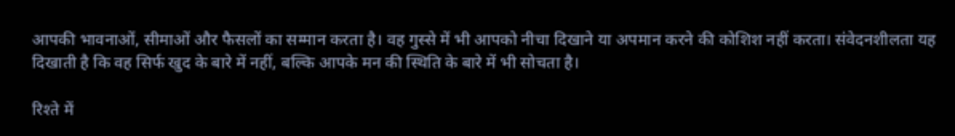आपकी भावनाओं, सीमाओं और फैसलों का सम्मान करता है। वह गुस्से में भी आपको नीचा दिखाने या अपमान करने की कोशिश नहीं करता। संवेदनशीलता यह दिखाती है कि वह सिर्फ खुद के बारे में नहीं, बल्कि आपके मन की स्थिति के बारे में भी सोचता है।

रिश्ते में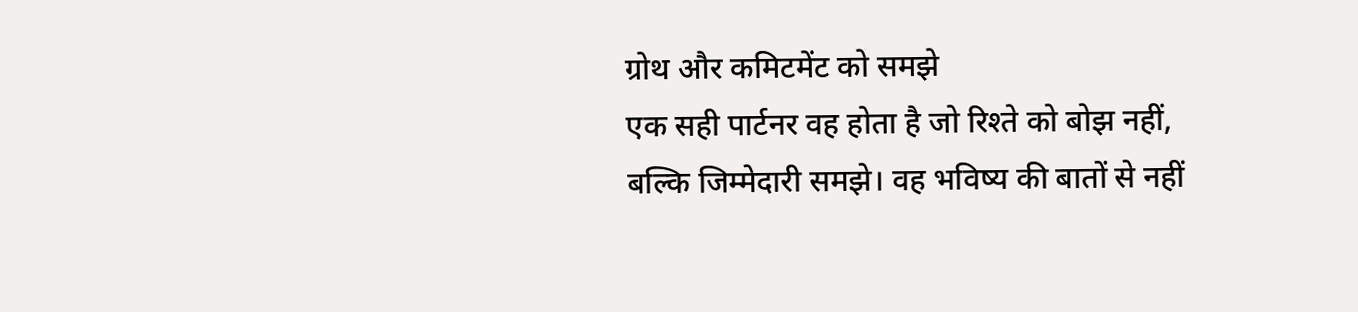ग्रोथ और कमिटमेंट को समझे
एक सही पार्टनर वह होता है जो रिश्ते को बोझ नहीं, बल्कि जिम्मेदारी समझे। वह भविष्य की बातों से नहीं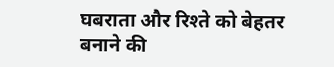घबराता और रिश्ते को बेहतर बनाने की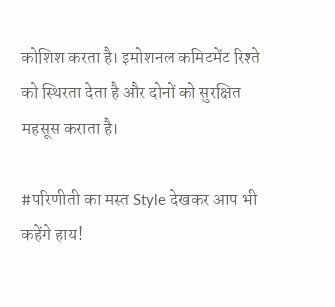कोशिश करता है। इमोशनल कमिटमेंट रिश्ते को स्थिरता देता है और दोनों को सुरक्षित महसूस कराता है।

#परिणीती का मस्त Style देखकर आप भी कहेंगे हाय!